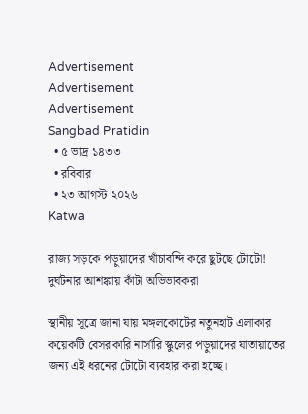Advertisement
Advertisement
Advertisement
Sangbad Pratidin
  • ৫ ভাদ্র ১৪৩৩
  • রবিবার
  • ২৩ আগস্ট ২০২৬
Katwa

রাজ্য সড়কে পড়ুয়াদের খাঁচাবন্দি করে ছুটছে টোটো! দুর্ঘটনার আশঙ্কায় কাঁটা অভিভাবকরা

স্থানীয় সূত্রে জানা যায় মঙ্গলকোটের নতুনহাট এলাকার কয়েকটি বেসরকারি নার্সারি স্কুলের পড়ুয়াদের যাতায়াতের জন্য এই ধরনের টোটো ব্যবহার করা হচ্ছে।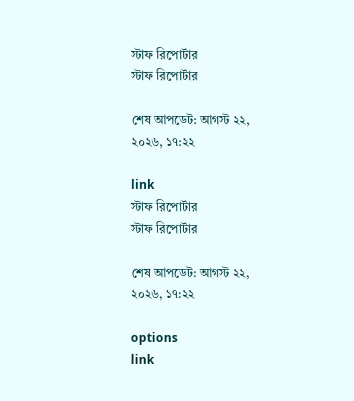স্টাফ রিপোর্টার
স্টাফ রিপোর্টার

শেষ আপডেট: আগস্ট ২২, ২০২৬, ১৭:২২

link
স্টাফ রিপোর্টার
স্টাফ রিপোর্টার

শেষ আপডেট: আগস্ট ২২, ২০২৬, ১৭:২২

options
link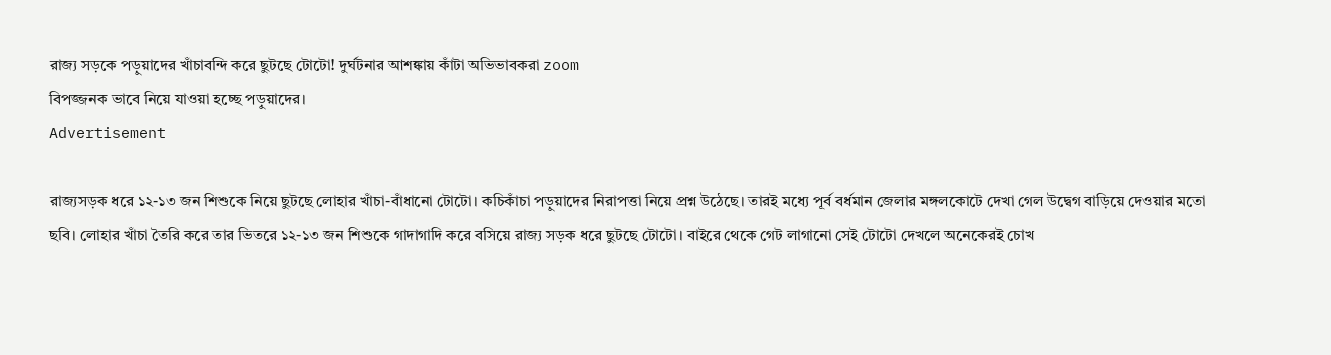রাজ্য সড়কে পড়ুয়াদের খাঁচাবন্দি করে ছুটছে টোটো! দুর্ঘটনার আশঙ্কায় কাঁটা অভিভাবকরা zoom
বিপজ্জনক ভাবে নিয়ে যাওয়া হচ্ছে পড়ুয়াদের।
Advertisement

রাজ্যসড়ক ধরে ১২-১৩ জন শিশুকে নিয়ে ছুটছে লোহার খাঁচা-বাঁধানো টোটো। কচিকাঁচা পড়ুয়াদের নিরাপত্তা নিয়ে প্রশ্ন উঠেছে। তারই মধ্যে পূর্ব বর্ধমান জেলার মঙ্গলকোটে দেখা গেল উদ্বেগ বাড়িয়ে দেওয়ার মতো ছবি। লোহার খাঁচা তৈরি করে তার ভিতরে ১২-১৩ জন শিশুকে গাদাগাদি করে বসিয়ে রাজ্য সড়ক ধরে ছুটছে টোটো। বাইরে থেকে গেট লাগানো সেই টোটো দেখলে অনেকেরই চোখ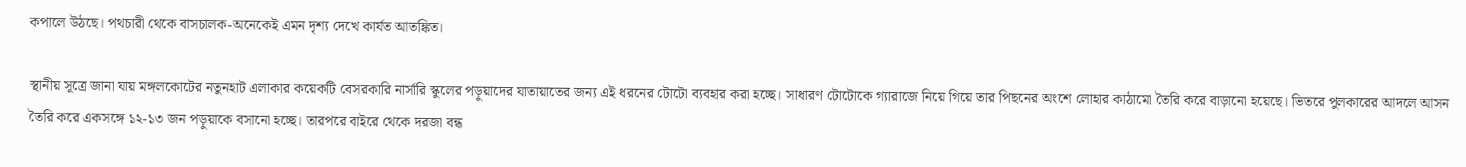কপালে উঠছে। পথচারী থেকে বাসচালক-অনেকেই এমন দৃশ্য দেখে কার্যত আতঙ্কিত।

স্থানীয় সূত্রে জানা যায় মঙ্গলকোটের নতুনহাট এলাকার কয়েকটি বেসরকারি নার্সারি স্কুলের পড়ুয়াদের যাতায়াতের জন্য এই ধরনের টোটো ব্যবহার করা হচ্ছে। সাধারণ টোটোকে গ্যারাজে নিয়ে গিয়ে তার পিছনের অংশে লোহার কাঠামো তৈরি করে বাড়ানো হয়েছে। ভিতরে পুলকারের আদলে আসন তৈরি করে একসঙ্গে ১২-১৩ জন পড়ুয়াকে বসানো হচ্ছে। তারপরে বাইরে থেকে দরজা বন্ধ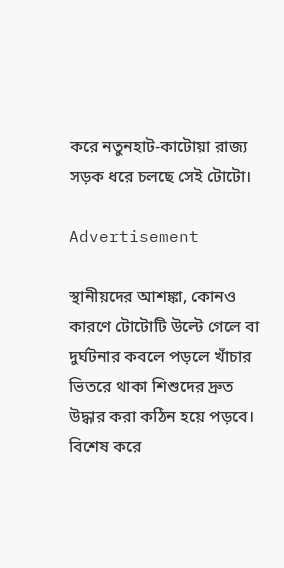করে নতুনহাট-কাটোয়া রাজ্য সড়ক ধরে চলছে সেই টোটো।

Advertisement

স্থানীয়দের আশঙ্কা, কোনও কারণে টোটোটি উল্টে গেলে বা দুর্ঘটনার কবলে পড়লে খাঁচার ভিতরে থাকা শিশুদের দ্রুত উদ্ধার করা কঠিন হয়ে পড়বে। বিশেষ করে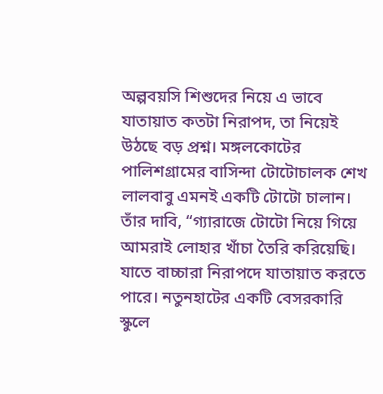অল্পবয়সি শিশুদের নিয়ে এ ভাবে যাতায়াত কতটা নিরাপদ, তা নিয়েই উঠছে বড় প্রশ্ন। মঙ্গলকোটের পালিশগ্রামের বাসিন্দা টোটোচালক শেখ লালবাবু এমনই একটি টোটো চালান। তাঁর দাবি, “গ্যারাজে টোটো নিয়ে গিয়ে আমরাই লোহার খাঁচা তৈরি করিয়েছি। যাতে বাচ্চারা নিরাপদে যাতায়াত করতে পারে। নতুনহাটের একটি বেসরকারি স্কুলে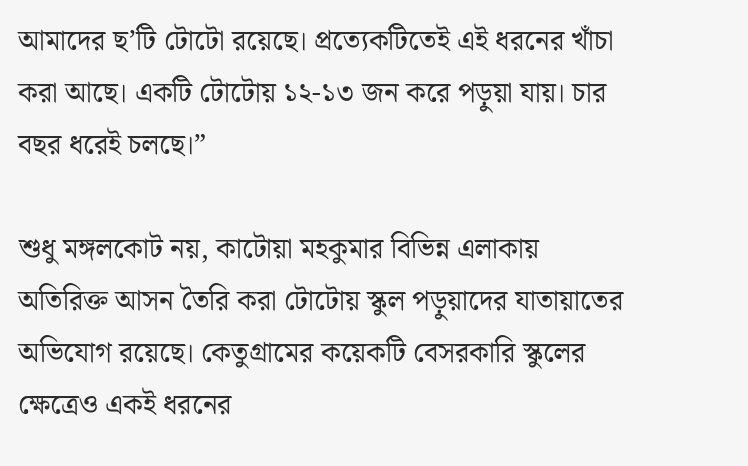আমাদের ছ’টি টোটো রয়েছে। প্রত্যেকটিতেই এই ধরনের খাঁচা করা আছে। একটি টোটোয় ১২-১৩ জন করে পড়ুয়া যায়। চার বছর ধরেই চলছে।”

শুধু মঙ্গলকোট নয়, কাটোয়া মহকুমার বিভিন্ন এলাকায় অতিরিক্ত আসন তৈরি করা টোটোয় স্কুল পড়ুয়াদের যাতায়াতের অভিযোগ রয়েছে। কেতুগ্রামের কয়েকটি বেসরকারি স্কুলের ক্ষেত্রেও একই ধরনের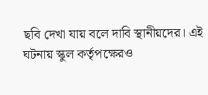ছবি দেখা যায় বলে দাবি স্থানীয়দের। এই ঘটনায় স্কুল কর্তৃপক্ষেরও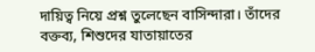দায়িত্ব নিয়ে প্রশ্ন তুলেছেন বাসিন্দারা। তাঁদের বক্তব্য, শিশুদের যাতায়াতের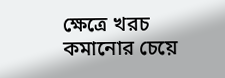ক্ষেত্রে খরচ কমানোর চেয়ে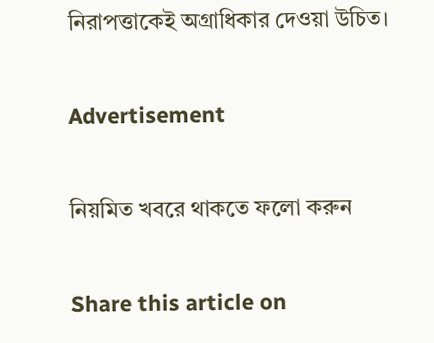নিরাপত্তাকেই অগ্রাধিকার দেওয়া উচিত।

Advertisement

নিয়মিত খবরে থাকতে ফলো করুন

Share this article on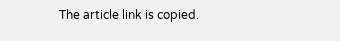The article link is copied.